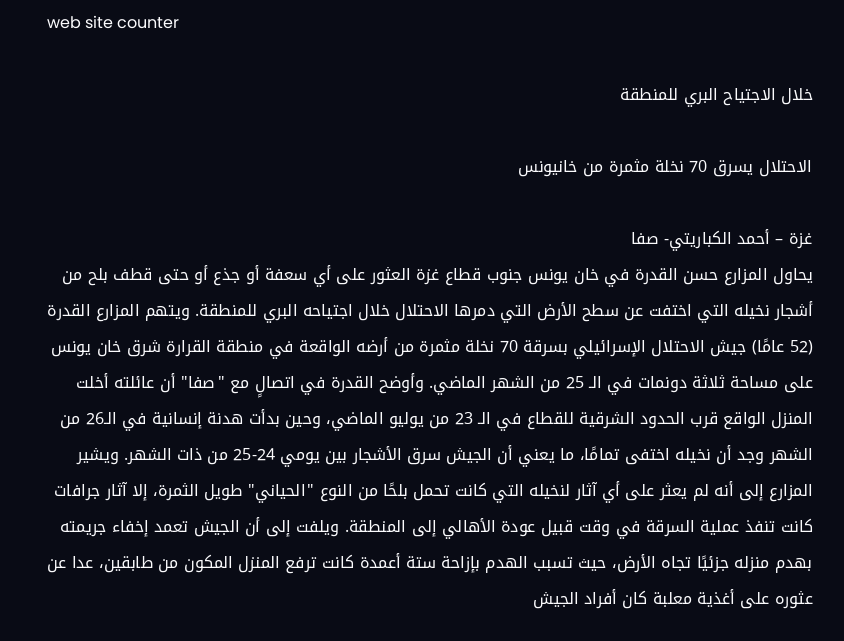web site counter

خلال الاجتياح البري للمنطقة

الاحتلال يسرق 70 نخلة مثمرة من خانيونس

غزة – أحمد الكباريتي- صفا
يحاول المزارع حسن القدرة في خان يونس جنوب قطاع غزة العثور على أي سعفة أو جذع أو حتى قطف بلح من أشجار نخيله التي اختفت عن سطح الأرض التي دمرها الاحتلال خلال اجتياحه البري للمنطقة. ويتهم المزارع القدرة (52 عامًا) جيش الاحتلال الإسرائيلي بسرقة 70 نخلة مثمرة من أرضه الواقعة في منطقة القرارة شرق خان يونس على مساحة ثلاثة دونمات في الـ 25 من الشهر الماضي. وأوضح القدرة في اتصالٍ مع "صفا" أن عائلته أخلت المنزل الواقع قرب الحدود الشرقية للقطاع في الـ 23 من يوليو الماضي، وحين بدأت هدنة إنسانية في الـ26 من الشهر وجد أن نخيله اختفى تمامًا، ما يعني أن الجيش سرق الأشجار بين يومي 24-25 من ذات الشهر. ويشير المزارع إلى أنه لم يعثر على أي آثار لنخيله التي كانت تحمل بلحًا من النوع "الحياني" طويل الثمرة، إلا آثار جرافات كانت تنفذ عملية السرقة في وقت قبيل عودة الأهالي إلى المنطقة. ويلفت إلى أن الجيش تعمد إخفاء جريمته بهدم منزله جزئيًا تجاه الأرض، حيث تسبب الهدم بإزاحة ستة أعمدة كانت ترفع المنزل المكون من طابقين، عدا عن عثوره على أغذية معلبة كان أفراد الجيش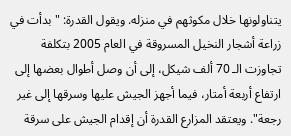يتناولونها خلال مكوثهم في منزله. ويقول القدرة: "بدأت في زراعة أشجار النخيل المسروقة في العام 2005 بتكلفة تجاوزت الـ 70 ألف شيكل، إلى أن وصل أطوال بعضها إلى ارتفاع أربعة أمتار، فيما أجهز الجيش عليها وسرقها إلى غير رجعة". ويعتقد المزارع القدرة أن إقدام الجيش على سرقة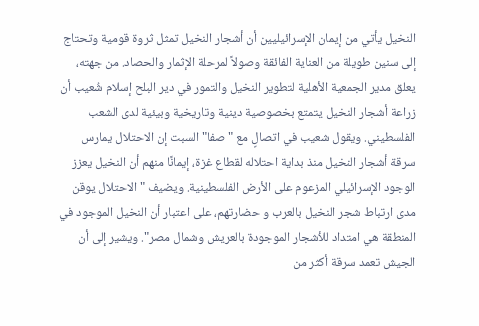النخيل يأتي من إيمان الإسرائيليين أن أشجار النخيل تمثل ثروة قومية وتحتاج إلى سنين طويلة من العناية الفائقة وصولاً لمرحلة الإثمار والحصاد. من جهته، يعلق مدير الجمعية الأهلية لتطوير النخيل والتمور في دير البلح إسلام شُعيب أن زراعة أشجار النخيل يتمتع بخصوصية دينية وتاريخية وبيئية لدى الشعب الفلسطيني. ويقول شعيب في اتصالٍ مع "صفا" السبت إن الاحتلال يمارس سرقة أشجار النخيل منذ بداية احتلاله لقطاع غزة، إيمانًا منهم أن النخيل يعزز الوجود الإسرائيلي المزعوم على الأرض الفلسطينية. ويضيف " الاحتلال يوقن مدى ارتباط شجر النخيل بالعرب و حضارتهم، على اعتبار أن النخيل الموجود في المنطقة هي امتداد للأشجار الموجودة بالعريش وشمال مصر". ويشير إلى أن الجيش تعمد سرقة أكثر من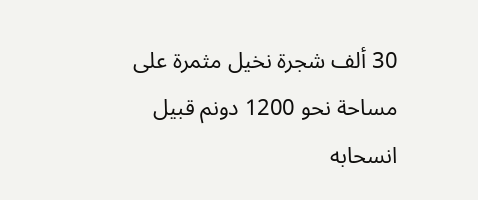30 ألف شجرة نخيل مثمرة على مساحة نحو 1200 دونم قبيل انسحابه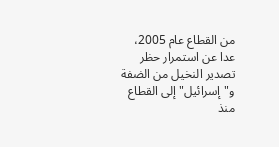من القطاع عام 2005، عدا عن استمرار حظر تصدير النخيل من الضفة و"إسرائيل" إلى القطاع منذ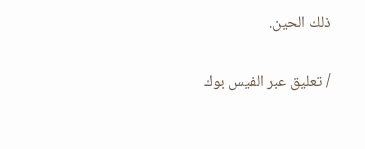ذلك الحين.

/ تعليق عبر الفيس بوك